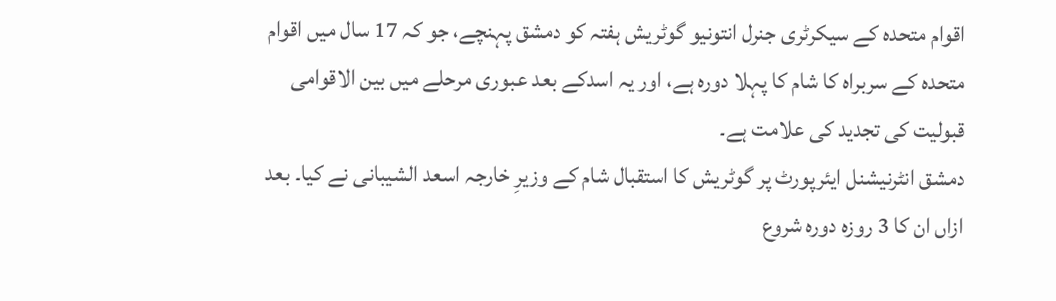اقوام متحدہ کے سیکرٹری جنرل انتونیو گوٹریش ہفتہ کو دمشق پہنچے، جو کہ 17 سال میں اقوام متحدہ کے سربراہ کا شام کا پہلا دورہ ہے، اور یہ اسدکے بعد عبوری مرحلے میں بین الاقوامی قبولیت کی تجدید کی علامت ہے۔
دمشق انٹرنیشنل ایئرپورٹ پر گوٹریش کا استقبال شام کے وزیرِ خارجہ اسعد الشیبانی نے کیا۔ بعد ازاں ان کا 3 روزہ دورہ شروع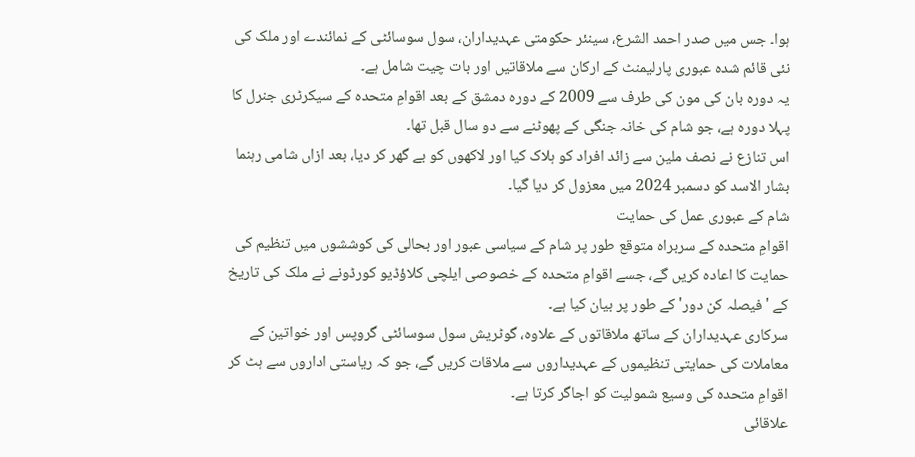ہوا۔ جس میں صدر احمد الشرع، سینئر حکومتی عہدیداران، سول سوسائٹی کے نمائندے اور ملک کی نئی قائم شدہ عبوری پارلیمنٹ کے ارکان سے ملاقاتیں اور بات چیت شامل ہے۔
یہ دورہ بان کی مون کی طرف سے 2009 کے دورہ دمشق کے بعد اقوامِ متحدہ کے سیکرٹری جنرل کا پہلا دورہ ہے، جو شام کی خانہ جنگی کے پھوٹنے سے دو سال قبل تھا۔
اس تنازع نے نصف ملین سے زائد افراد کو ہلاک کیا اور لاکھوں کو بے گھر کر دیا، بعد ازاں شامی رہنما بشار الاسد کو دسمبر 2024 میں معزول کر دیا گیا۔
شام کے عبوری عمل کی حمایت
اقوامِ متحدہ کے سربراہ متوقع طور پر شام کے سیاسی عبور اور بحالی کی کوششوں میں تنظیم کی حمایت کا اعادہ کریں گے، جسے اقوامِ متحدہ کے خصوصی ایلچی کلاؤڈیو کورڈونے نے ملک کی تاریخ کے 'فیصلہ کن دور' کے طور پر بیان کیا ہے۔
سرکاری عہدیداران کے ساتھ ملاقاتوں کے علاوہ، گوٹریش سول سوسائٹی گروپس اور خواتین کے معاملات کی حمایتی تنظیموں کے عہدیداروں سے ملاقات کریں گے، جو کہ ریاستی اداروں سے ہٹ کر اقوامِ متحدہ کی وسیع شمولیت کو اجاگر کرتا ہے۔
علاقائی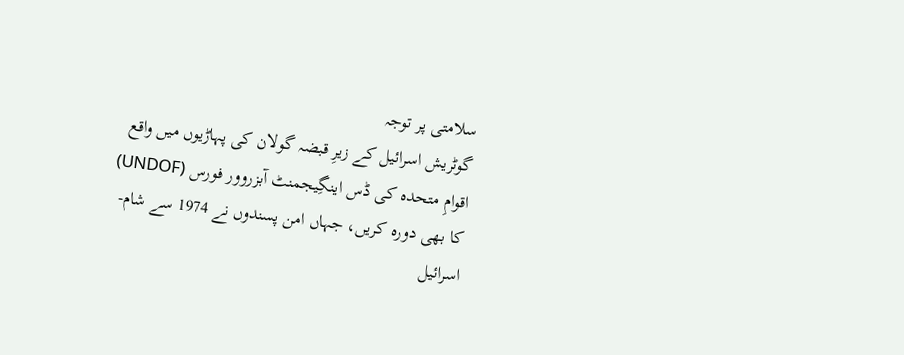سلامتی پر توجہ
گوٹریش اسرائیل کے زیرِ قبضہ گولان کی پہاڑیوں میں واقع اقوامِ متحدہ کی ڈس اینگِیجمنٹ آبزروور فورس (UNDOF) کا بھی دورہ کریں، جہاں امن پسندوں نے 1974 سے شام-اسرائیل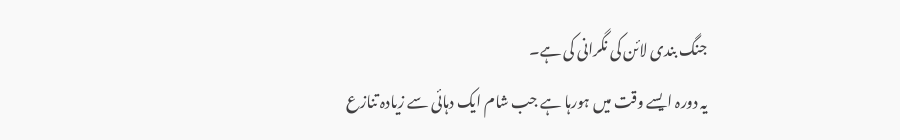جنگ بندی لائن کی نگرانی کی ہے۔
یہ دورہ ایسے وقت میں ہورہا ہے جب شام ایک دہائی سے زیادہ تنازع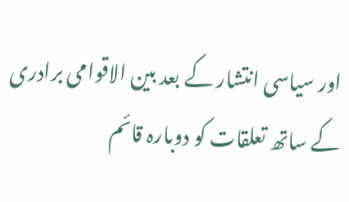اور سیاسی انتشار کے بعد بین الاقوامی برادری کے ساتھ تعلقات کو دوبارہ قائم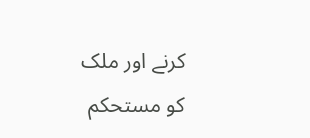کرنے اور ملک کو مستحکم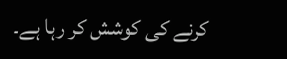کرنے کی کوشش کر رہا ہے۔